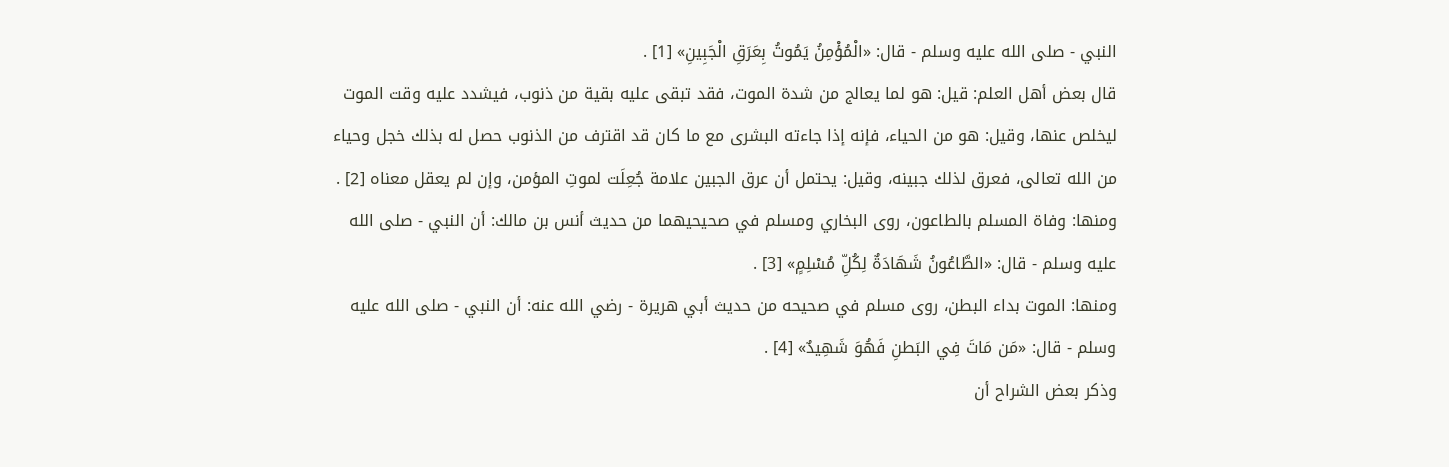النبي - صلى الله عليه وسلم - قال: «الْمُؤْمِنُ يَمُوتُ بِعَرَقِ الْجَبِينِ» [1] .
قال بعض أهل العلم: قيل: هو لما يعالج من شدة الموت، فقد تبقى عليه بقية من ذنوب، فيشدد عليه وقت الموت ليخلص عنها، وقيل: هو من الحياء، فإنه إذا جاءته البشرى مع ما كان قد اقترف من الذنوب حصل له بذلك خجل وحياء من الله تعالى، فعرق لذلك جبينه، وقيل: يحتمل أن عرق الجبين علامة جُعِلَت لموتِ المؤمن، وإن لم يعقل معناه [2] .
ومنها: وفاة المسلم بالطاعون، روى البخاري ومسلم في صحيحيهما من حديث أنس بن مالك: أن النبي - صلى الله عليه وسلم - قال: «الطَّاعُونُ شَهَادَةٌ لِكُلِّ مُسْلِمٍ» [3] .
ومنها: الموت بداء البطن، روى مسلم في صحيحه من حديث أبي هريرة - رضي الله عنه: أن النبي - صلى الله عليه وسلم - قال: «مَن مَاتَ فِي البَطنِ فَهُوَ شَهِيدٌ» [4] .
وذكر بعض الشراح أن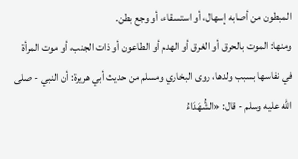المبطون من أصابه إسهال، أو استسقاء، أو وجع بطن.
ومنها: الموت بالحرق أو الغرق أو الهدم أو الطاعون أو ذات الجنب، أو موت المرأة في نفاسها بسبب ولدها، روى البخاري ومسلم من حديث أبي هريرة: أن النبي - صلى الله عليه وسلم - قال: «الشُّهَدَاءُ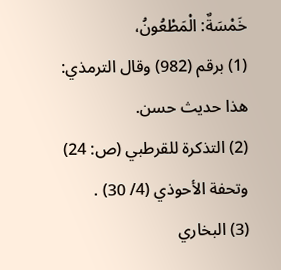خَمْسَةٌ: الْمَطْعُونُ،
(1) برقم (982) وقال الترمذي: هذا حديث حسن.
(2) التذكرة للقرطبي (ص: 24) وتحفة الأحوذي (4/ 30) .
(3) البخاري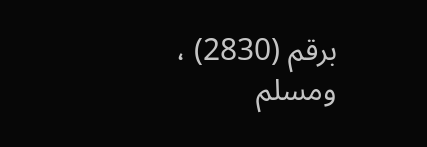برقم (2830) ، ومسلم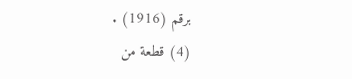برقم (1916) .
(4) قطعة من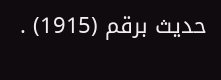حديث برقم (1915) .